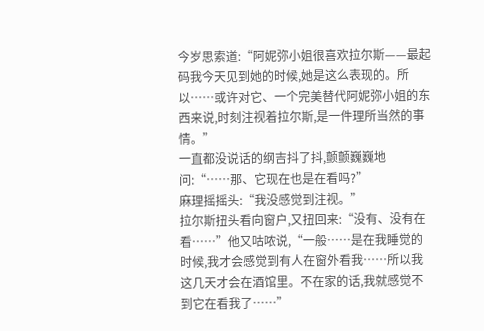今岁思索道:“阿妮弥小姐很喜欢拉尔斯——最起码我今天见到她的时候,她是这么表现的。所以……或许对它、一个完美替代阿妮弥小姐的东西来说,时刻注视着拉尔斯,是一件理所当然的事情。”
一直都没说话的纲吉抖了抖,颤颤巍巍地问:“……那、它现在也是在看吗?”
麻理摇摇头:“我没感觉到注视。”
拉尔斯扭头看向窗户,又扭回来:“没有、没有在看……”他又咕哝说,“一般……是在我睡觉的时候,我才会感觉到有人在窗外看我……所以我这几天才会在酒馆里。不在家的话,我就感觉不到它在看我了……”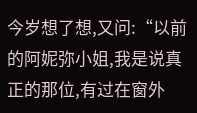今岁想了想,又问:“以前的阿妮弥小姐,我是说真正的那位,有过在窗外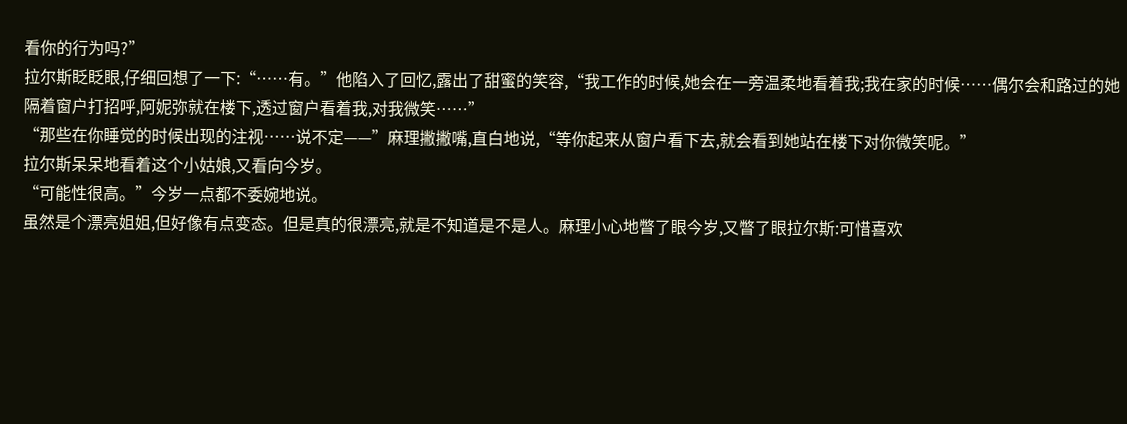看你的行为吗?”
拉尔斯眨眨眼,仔细回想了一下:“……有。”他陷入了回忆,露出了甜蜜的笑容,“我工作的时候,她会在一旁温柔地看着我;我在家的时候……偶尔会和路过的她隔着窗户打招呼,阿妮弥就在楼下,透过窗户看着我,对我微笑……”
“那些在你睡觉的时候出现的注视……说不定——”麻理撇撇嘴,直白地说,“等你起来从窗户看下去,就会看到她站在楼下对你微笑呢。”
拉尔斯呆呆地看着这个小姑娘,又看向今岁。
“可能性很高。”今岁一点都不委婉地说。
虽然是个漂亮姐姐,但好像有点变态。但是真的很漂亮,就是不知道是不是人。麻理小心地瞥了眼今岁,又瞥了眼拉尔斯:可惜喜欢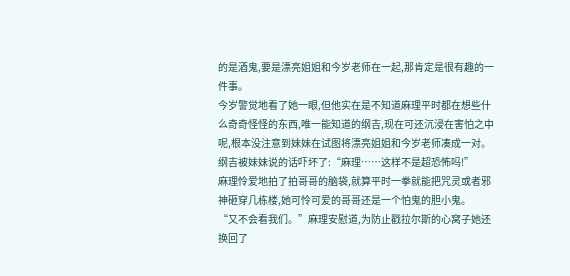的是酒鬼,要是漂亮姐姐和今岁老师在一起,那肯定是很有趣的一件事。
今岁警觉地看了她一眼,但他实在是不知道麻理平时都在想些什么奇奇怪怪的东西,唯一能知道的纲吉,现在可还沉浸在害怕之中呢,根本没注意到妹妹在试图将漂亮姐姐和今岁老师凑成一对。
纲吉被妹妹说的话吓坏了:“麻理……这样不是超恐怖吗!”
麻理怜爱地拍了拍哥哥的脑袋,就算平时一拳就能把咒灵或者邪神砸穿几栋楼,她可怜可爱的哥哥还是一个怕鬼的胆小鬼。
“又不会看我们。”麻理安慰道,为防止戳拉尔斯的心窝子她还换回了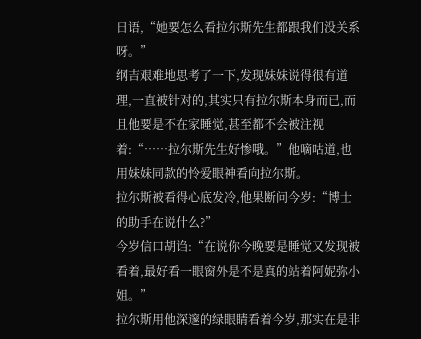日语,“她要怎么看拉尔斯先生都跟我们没关系呀。”
纲吉艰难地思考了一下,发现妹妹说得很有道理,一直被针对的,其实只有拉尔斯本身而已,而且他要是不在家睡觉,甚至都不会被注视着:“……拉尔斯先生好惨哦。”他嘀咕道,也用妹妹同款的怜爱眼神看向拉尔斯。
拉尔斯被看得心底发冷,他果断问今岁:“博士的助手在说什么?”
今岁信口胡诌:“在说你今晚要是睡觉又发现被看着,最好看一眼窗外是不是真的站着阿妮弥小姐。”
拉尔斯用他深邃的绿眼睛看着今岁,那实在是非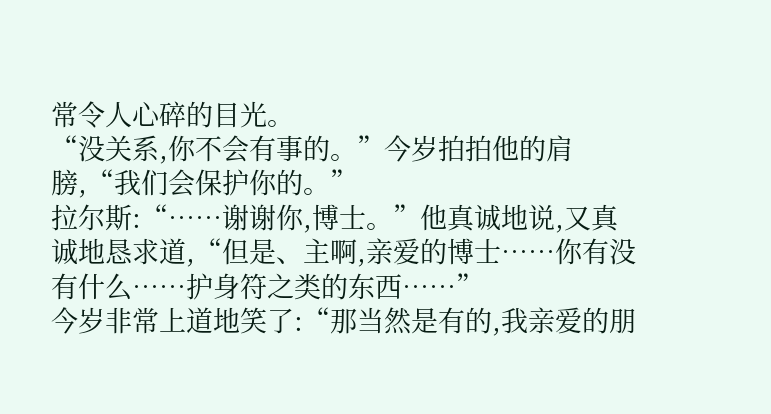常令人心碎的目光。
“没关系,你不会有事的。”今岁拍拍他的肩膀,“我们会保护你的。”
拉尔斯:“……谢谢你,博士。”他真诚地说,又真诚地恳求道,“但是、主啊,亲爱的博士……你有没有什么……护身符之类的东西……”
今岁非常上道地笑了:“那当然是有的,我亲爱的朋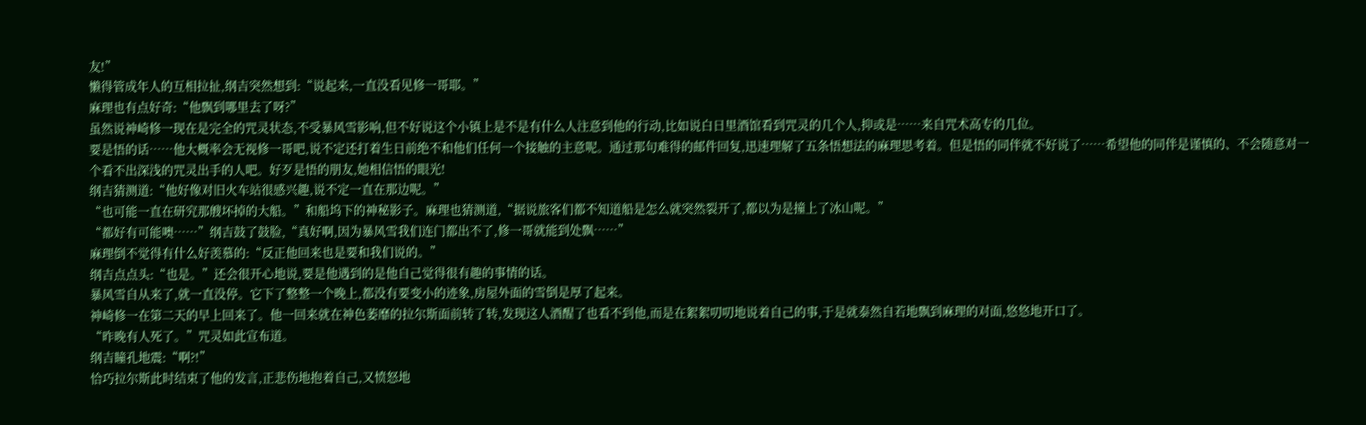友!”
懒得管成年人的互相拉扯,纲吉突然想到:“说起来,一直没看见修一哥耶。”
麻理也有点好奇:“他飘到哪里去了呀?”
虽然说神崎修一现在是完全的咒灵状态,不受暴风雪影响,但不好说这个小镇上是不是有什么人注意到他的行动,比如说白日里酒馆看到咒灵的几个人,抑或是……来自咒术高专的几位。
要是悟的话……他大概率会无视修一哥吧,说不定还打着生日前绝不和他们任何一个接触的主意呢。通过那句难得的邮件回复,迅速理解了五条悟想法的麻理思考着。但是悟的同伴就不好说了……希望他的同伴是谨慎的、不会随意对一个看不出深浅的咒灵出手的人吧。好歹是悟的朋友,她相信悟的眼光!
纲吉猜测道:“他好像对旧火车站很感兴趣,说不定一直在那边呢。”
“也可能一直在研究那艘坏掉的大船。”和船坞下的神秘影子。麻理也猜测道,“据说旅客们都不知道船是怎么就突然裂开了,都以为是撞上了冰山呢。”
“都好有可能噢……”纲吉鼓了鼓脸,“真好啊,因为暴风雪我们连门都出不了,修一哥就能到处飘……”
麻理倒不觉得有什么好羡慕的:“反正他回来也是要和我们说的。”
纲吉点点头:“也是。”还会很开心地说,要是他遇到的是他自己觉得很有趣的事情的话。
暴风雪自从来了,就一直没停。它下了整整一个晚上,都没有要变小的迹象,房屋外面的雪倒是厚了起来。
神崎修一在第二天的早上回来了。他一回来就在神色萎靡的拉尔斯面前转了转,发现这人酒醒了也看不到他,而是在絮絮叨叨地说着自己的事,于是就泰然自若地飘到麻理的对面,悠悠地开口了。
“昨晚有人死了。”咒灵如此宣布道。
纲吉瞳孔地震:“啊?!”
恰巧拉尔斯此时结束了他的发言,正悲伤地抱着自己,又愤怒地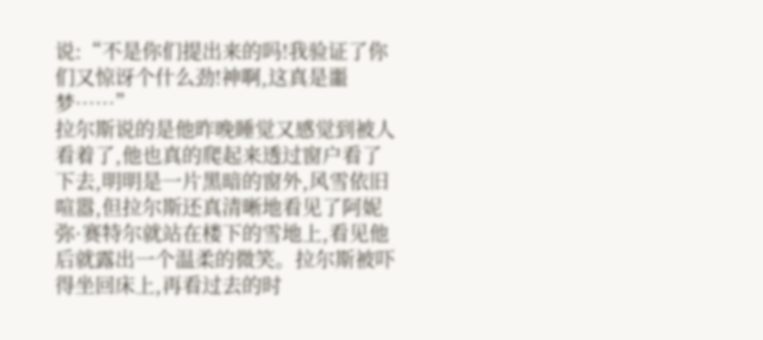说:“不是你们提出来的吗!我验证了你们又惊讶个什么劲!神啊,这真是噩梦……”
拉尔斯说的是他昨晚睡觉又感觉到被人看着了,他也真的爬起来透过窗户看了下去,明明是一片黑暗的窗外,风雪依旧喧嚣,但拉尔斯还真清晰地看见了阿妮弥·赛特尔就站在楼下的雪地上,看见他后就露出一个温柔的微笑。拉尔斯被吓得坐回床上,再看过去的时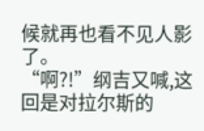候就再也看不见人影了。
“啊?!”纲吉又喊,这回是对拉尔斯的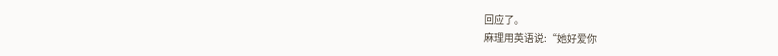回应了。
麻理用英语说:“她好爱你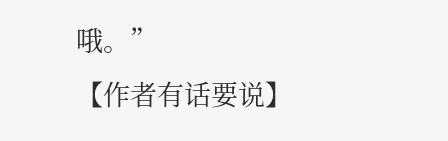哦。”
【作者有话要说】